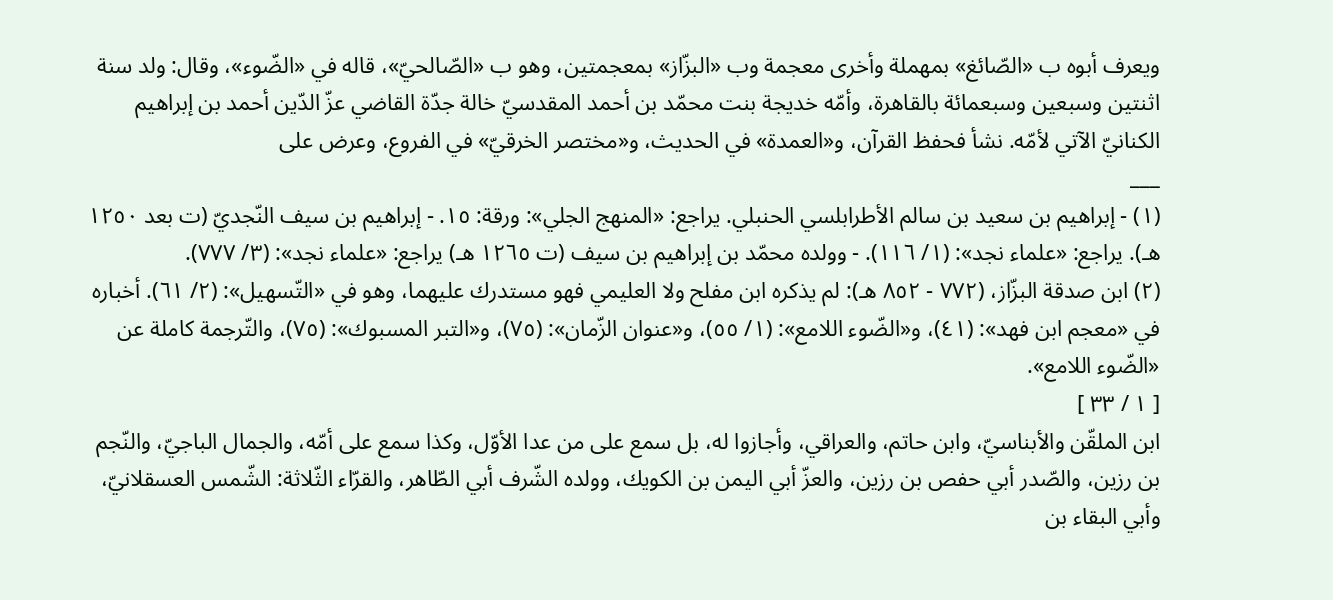ويعرف أبوه ب «الصّائغ» بمهملة وأخرى معجمة وب «البزّاز» بمعجمتين، وهو ب «الصّالحيّ»، قاله في «الضّوء»، وقال: ولد سنة اثنتين وسبعين وسبعمائة بالقاهرة، وأمّه خديجة بنت محمّد بن أحمد المقدسيّ خالة جدّة القاضي عزّ الدّين أحمد بن إبراهيم الكنانيّ الآتي لأمّه. نشأ فحفظ القرآن، و«العمدة» في الحديث، و«مختصر الخرقيّ» في الفروع، وعرض على
___
(١) - إبراهيم بن سعيد بن سالم الأطرابلسي الحنبلي. يراجع: «المنهج الجلي»: ورقة: ١٥. - إبراهيم بن سيف النّجديّ (ت بعد ١٢٥٠ هـ). يراجع: «علماء نجد»: (١/ ١١٦). - وولده محمّد بن إبراهيم بن سيف (ت ١٢٦٥ هـ) يراجع: «علماء نجد»: (٣/ ٧٧٧).
(٢) ابن صدقة البزّاز، (٧٧٢ - ٨٥٢ هـ): لم يذكره ابن مفلح ولا العليمي فهو مستدرك عليهما، وهو في «التّسهيل»: (٢/ ٦١). أخباره في «معجم ابن فهد»: (٤١)، و«الضّوء اللامع»: (١/ ٥٥)، و«عنوان الزّمان»: (٧٥)، و«التبر المسبوك»: (٧٥)، والتّرجمة كاملة عن «الضّوء اللامع».
[ ١ / ٣٣ ]
ابن الملقّن والأبناسيّ، وابن حاتم، والعراقي، وأجازوا له، بل سمع على من عدا الأوّل، وكذا سمع على أمّه، والجمال الباجيّ، والنّجم بن رزين، والصّدر أبي حفص بن رزين، والعزّ أبي اليمن بن الكويك، وولده الشّرف أبي الطّاهر، والقرّاء الثّلاثة: الشّمس العسقلانيّ، وأبي البقاء بن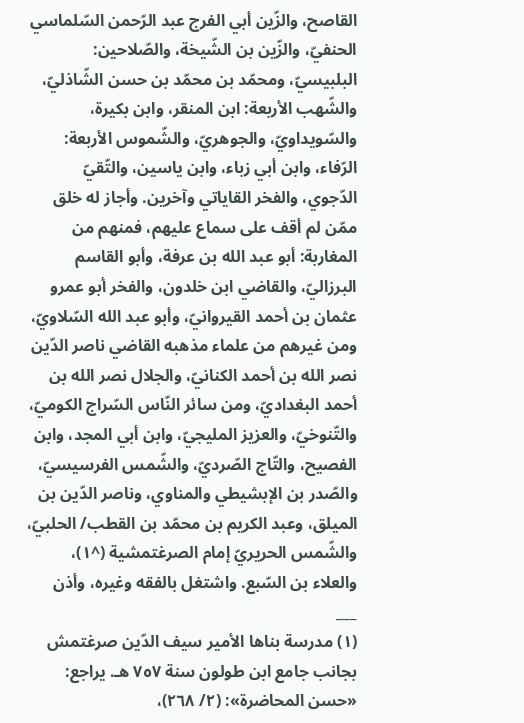القاصح، والزّين أبي الفرج عبد الرّحمن السّلماسي الحنفيّ، والزّين بن الشّيخة، والصّلاحين: البلبيسيّ، ومحمّد بن محمّد بن حسن الشّاذليّ، والشّهب الأربعة: ابن المنقر، وابن بكيرة، والسّويداويّ، والجوهريّ، والشّموس الأربعة: الرّفاء، وابن أبي زباء، وابن ياسين، والتّقيّ الدّجوي، والفخر القاياتي وآخرين. وأجاز له خلق ممّن لم أقف على سماع عليهم، فمنهم من المغاربة: أبو عبد الله بن عرفة، وأبو القاسم البرزاليّ، والقاضي ابن خلدون، والفخر أبو عمرو عثمان بن أحمد القيروانيّ، وأبو عبد الله السّلاويّ، ومن غيرهم من علماء مذهبه القاضي ناصر الدّين نصر الله بن أحمد الكنانيّ، والجلال نصر الله بن أحمد البغداديّ، ومن سائر النّاس السّراج الكوميّ، والتّنوخيّ، والعزيز المليجيّ، وابن أبي المجد، وابن الفصيح، والتّاج الصّرديّ، والشّمس الفرسيسيّ، والصّدر بن الإبشيطي والمناوي، وناصر الدّين بن الميلق، وعبد الكريم بن محمّد بن القطب/ الحلبيّ، والشّمس الحريريّ إمام الصرغتمشية (^١)، والعلاء بن السّبع. واشتغل بالفقه وغيره، وأذن
___
(١) مدرسة بناها الأمير سيف الدّين صرغتمش بجانب جامع ابن طولون سنة ٧٥٧ هـ. يراجع: «حسن المحاضرة»: (٢/ ٢٦٨)،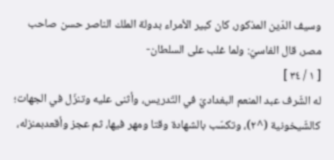وسيف الدّين المذكور، كان كبير الأمراء بدولة الملك الناصر حسن صاحب مصر، قال الفاسيّ: ولما غلب على السلطان-
[ ١ / ٣٤ ]
له الشّرف عبد المنعم البغداديّ في التّدريس، وأثنى عليه وتنزّل في الجهات؛ كالشّيخونية (^٢)، وتكسّب بالشهادة وقتا ومهر فيها، ثم عجز وأقعدبمنزله،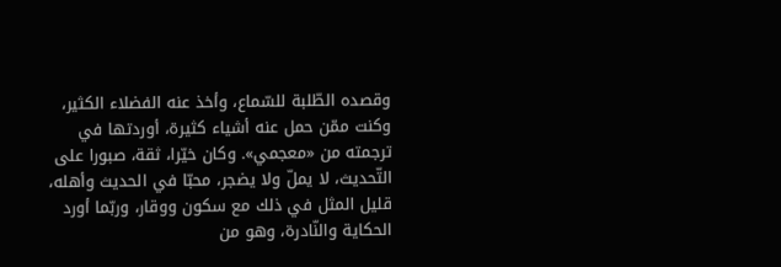وقصده الطّلبة للسّماع، وأخذ عنه الفضلاء الكثير، وكنت ممّن حمل عنه أشياء كثيرة، أوردتها في ترجمته من «معجمي». وكان خيّرا، ثقة، صبورا على التّحديث، لا يملّ ولا يضجر، محبّا في الحديث وأهله، قليل المثل في ذلك مع سكون ووقار، وربّما أورد الحكاية والنّادرة، وهو من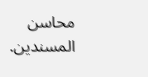محاسن المسندين.